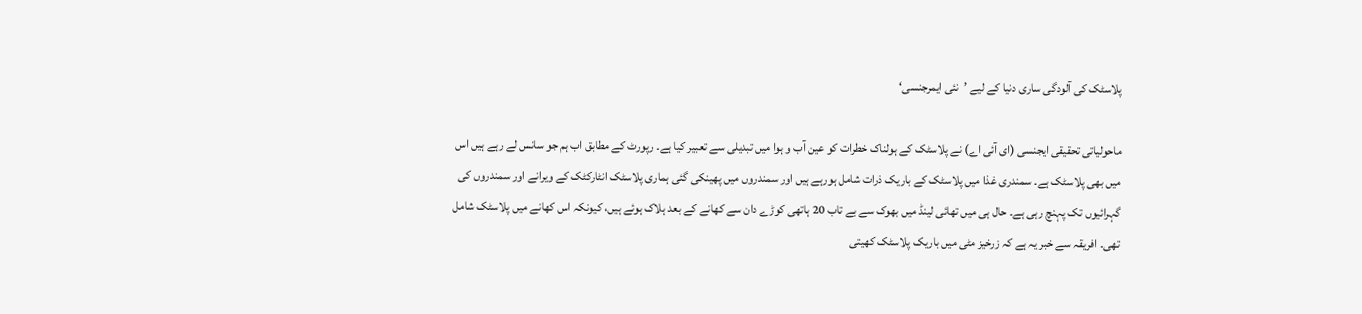پلاسٹک کی آلودگی ساری دنیا کے لیے ’نئی ایمرجنسی‘

ماحولیاتی تحقیقی ایجنسی (ای آئی اے) نے پلاسٹک کے ہولناک خطرات کو عین آب و ہوا میں تبدیلی سے تعبیر کیا ہے۔ رپورٹ کے مطابق اب ہم جو سانس لے رہے ہیں اس میں بھی پلاسٹک ہے۔ سمندری غذا میں پلاسٹک کے باریک ذرات شامل ہورہے ہیں اور سمندروں میں پھینکی گئی ہماری پلاسٹک انٹارکٹک کے ویرانے اور سمندروں کی گہرائیوں تک پہنچ رہی ہے۔ حال ہی میں تھائی لینڈ میں بھوک سے بے تاب 20 ہاتھی کوڑے دان سے کھانے کے بعد ہلاک ہوئے ہیں، کیونکہ اس کھانے میں پلاسٹک شامل تھی۔ افریقہ سے خبر یہ ہے کہ زرخیز مٹی میں باریک پلاسٹک کھیتی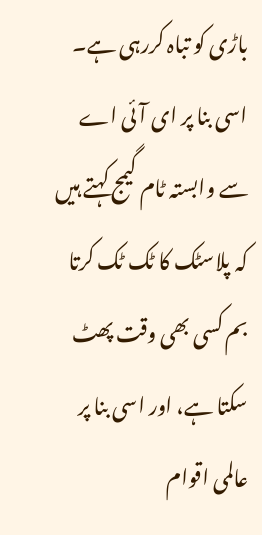باڑی کو تباہ کررہی ہے۔ اسی بنا پر ای آئی اے سے وابستہ ٹام گیمج کہتے ہیں کہ پلاسٹک کا ٹک ٹک کرتا بم کسی بھی وقت پھٹ سکتا ہے، اور اسی بنا پر عالمی اقوام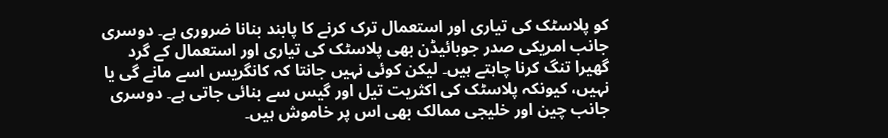کو پلاسٹک کی تیاری اور استعمال ترک کرنے کا پابند بنانا ضروری ہے۔ دوسری جانب امریکی صدر جوبائیڈن بھی پلاسٹک کی تیاری اور استعمال کے گرد گھیرا تنگ کرنا چاہتے ہیں۔ لیکن کوئی نہیں جانتا کہ کانگریس اسے مانے گی یا نہیں، کیونکہ پلاسٹک کی اکثریت تیل اور گیس سے بنائی جاتی ہے۔ دوسری جانب چین اور خلیجی ممالک بھی اس پر خاموش ہیں۔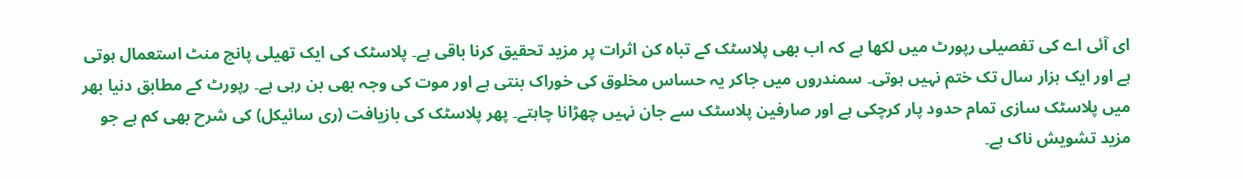ای آئی اے کی تفصیلی رپورٹ میں لکھا ہے کہ اب بھی پلاسٹک کے تباہ کن اثرات پر مزید تحقیق کرنا باقی ہے۔ پلاسٹک کی ایک تھیلی پانچ منٹ استعمال ہوتی ہے اور ایک ہزار سال تک ختم نہیں ہوتی۔ سمندروں میں جاکر یہ حساس مخلوق کی خوراک بنتی ہے اور موت کی وجہ بھی بن رہی ہے۔ رپورٹ کے مطابق دنیا بھر میں پلاسٹک سازی تمام حدود پار کرچکی ہے اور صارفین پلاسٹک سے جان نہیں چھڑانا چاہتے۔ پھر پلاسٹک کی بازیافت (ری سائیکل) کی شرح بھی کم ہے جو مزید تشویش ناک ہے۔